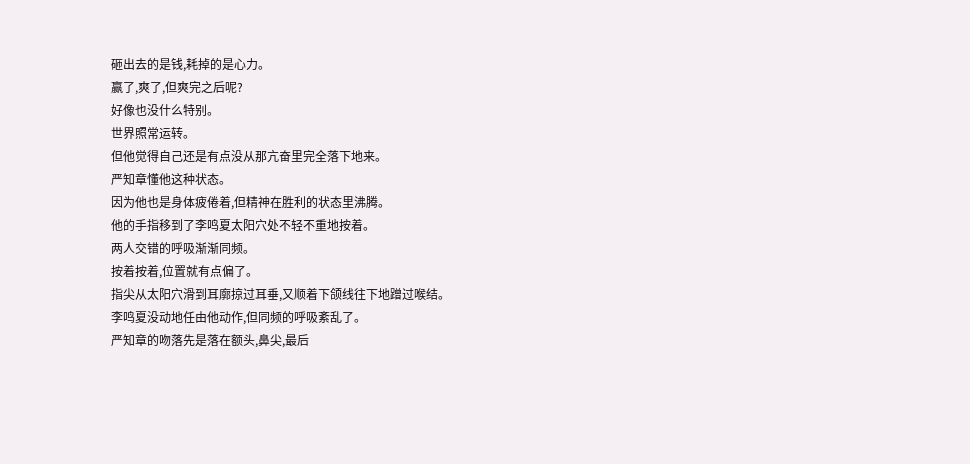砸出去的是钱,耗掉的是心力。
赢了,爽了,但爽完之后呢?
好像也没什么特别。
世界照常运转。
但他觉得自己还是有点没从那亢奋里完全落下地来。
严知章懂他这种状态。
因为他也是身体疲倦着,但精神在胜利的状态里沸腾。
他的手指移到了李鸣夏太阳穴处不轻不重地按着。
两人交错的呼吸渐渐同频。
按着按着,位置就有点偏了。
指尖从太阳穴滑到耳廓掠过耳垂,又顺着下颌线往下地蹭过喉结。
李鸣夏没动地任由他动作,但同频的呼吸紊乱了。
严知章的吻落先是落在额头,鼻尖,最后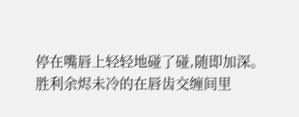停在嘴唇上轻轻地碰了碰,随即加深。
胜利余烬未冷的在唇齿交缠间里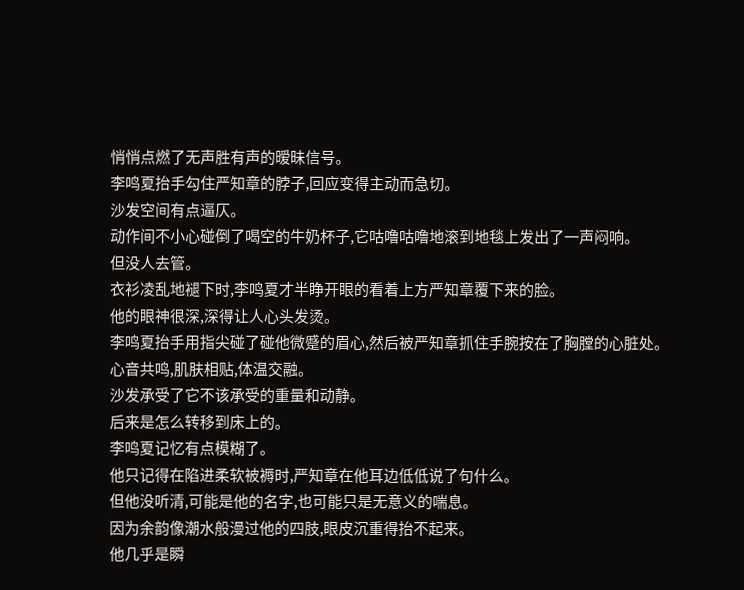悄悄点燃了无声胜有声的暧昧信号。
李鸣夏抬手勾住严知章的脖子,回应变得主动而急切。
沙发空间有点逼仄。
动作间不小心碰倒了喝空的牛奶杯子,它咕噜咕噜地滚到地毯上发出了一声闷响。
但没人去管。
衣衫凌乱地褪下时,李鸣夏才半睁开眼的看着上方严知章覆下来的脸。
他的眼神很深,深得让人心头发烫。
李鸣夏抬手用指尖碰了碰他微蹙的眉心,然后被严知章抓住手腕按在了胸膛的心脏处。
心音共鸣,肌肤相贴,体温交融。
沙发承受了它不该承受的重量和动静。
后来是怎么转移到床上的。
李鸣夏记忆有点模糊了。
他只记得在陷进柔软被褥时,严知章在他耳边低低说了句什么。
但他没听清,可能是他的名字,也可能只是无意义的喘息。
因为余韵像潮水般漫过他的四肢,眼皮沉重得抬不起来。
他几乎是瞬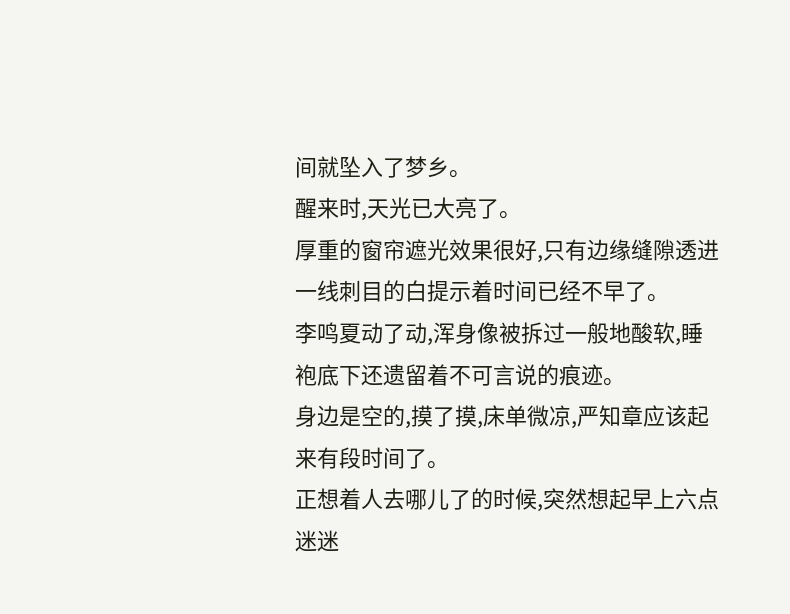间就坠入了梦乡。
醒来时,天光已大亮了。
厚重的窗帘遮光效果很好,只有边缘缝隙透进一线刺目的白提示着时间已经不早了。
李鸣夏动了动,浑身像被拆过一般地酸软,睡袍底下还遗留着不可言说的痕迹。
身边是空的,摸了摸,床单微凉,严知章应该起来有段时间了。
正想着人去哪儿了的时候,突然想起早上六点迷迷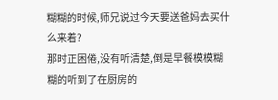糊糊的时候,师兄说过今天要送爸妈去买什么来着?
那时正困倦,没有听清楚,倒是早餐模模糊糊的听到了在厨房的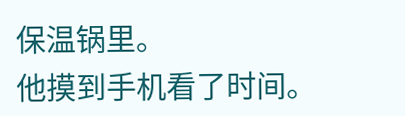保温锅里。
他摸到手机看了时间。